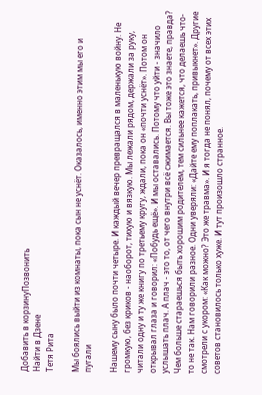Добавить в корзинуПозвонить
Найти в Дзене
Тетя Рита

Мы боялись выйти из комнаты, пока сын не уснёт. Оказалось, именно этим мы его и пугали

Нашему сыну было почти четыре. И каждый вечер превращался в маленькую войну. Не громкую, без криков - наоборот, тихую и вязкую. Мы лежали рядом, держали за руку, читали одну и ту же книгу по третьему кругу, ждали, пока он «почти уснёт». Потом он открывал глаза и говорил: «Побудь ещё». И мы оставались. Потому что уйти - значило услышать плач. А плач - это то, от чего внутри всё сжимается. Вы тоже это знаете, правда? Чем больше стараешься быть хорошим родителем, тем сильнее кажется, что делаешь что-то не так. Нам говорили разное. Одни уверяли: «Дайте ему поплакать, привыкнет». Другие смотрели с укором: «Как можно? Это же травма». И я тогда не понял, почему от всех этих советов становилось только хуже. И тут произошло странное.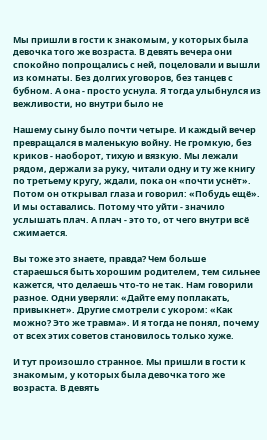Мы пришли в гости к знакомым, у которых была девочка того же возраста. В девять вечера они спокойно попрощались с ней, поцеловали и вышли из комнаты. Без долгих уговоров, без танцев с бубном. А она - просто уснула. Я тогда улыбнулся из вежливости, но внутри было не

Нашему сыну было почти четыре. И каждый вечер превращался в маленькую войну. Не громкую, без криков - наоборот, тихую и вязкую. Мы лежали рядом, держали за руку, читали одну и ту же книгу по третьему кругу, ждали, пока он «почти уснёт». Потом он открывал глаза и говорил: «Побудь ещё». И мы оставались. Потому что уйти - значило услышать плач. А плач - это то, от чего внутри всё сжимается.

Вы тоже это знаете, правда? Чем больше стараешься быть хорошим родителем, тем сильнее кажется, что делаешь что-то не так. Нам говорили разное. Одни уверяли: «Дайте ему поплакать, привыкнет». Другие смотрели с укором: «Как можно? Это же травма». И я тогда не понял, почему от всех этих советов становилось только хуже.

И тут произошло странное. Мы пришли в гости к знакомым, у которых была девочка того же возраста. В девять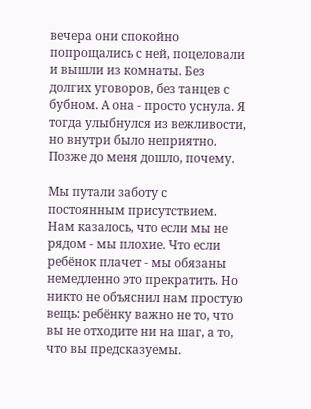вечера они спокойно попрощались с ней, поцеловали и вышли из комнаты. Без долгих уговоров, без танцев с бубном. А она - просто уснула. Я тогда улыбнулся из вежливости, но внутри было неприятно. Позже до меня дошло, почему.

Мы путали заботу с постоянным присутствием. Нам казалось, что если мы не рядом - мы плохие. Что если ребёнок плачет - мы обязаны немедленно это прекратить. Но никто не объяснил нам простую вещь: ребёнку важно не то, что вы не отходите ни на шаг, а то, что вы предсказуемы.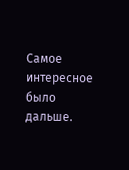Самое интересное было дальше.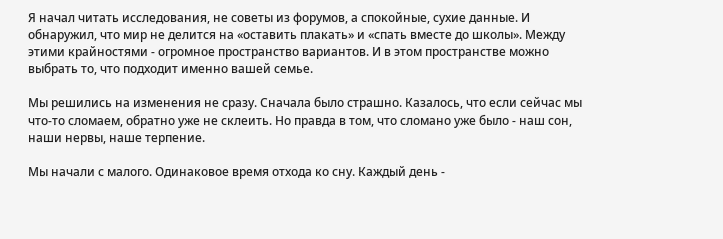Я начал читать исследования, не советы из форумов, а спокойные, сухие данные. И обнаружил, что мир не делится на «оставить плакать» и «спать вместе до школы». Между этими крайностями - огромное пространство вариантов. И в этом пространстве можно выбрать то, что подходит именно вашей семье.

Мы решились на изменения не сразу. Сначала было страшно. Казалось, что если сейчас мы что-то сломаем, обратно уже не склеить. Но правда в том, что сломано уже было - наш сон, наши нервы, наше терпение.

Мы начали с малого. Одинаковое время отхода ко сну. Каждый день -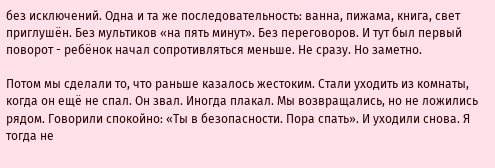без исключений. Одна и та же последовательность: ванна, пижама, книга, свет приглушён. Без мультиков «на пять минут». Без переговоров. И тут был первый поворот - ребёнок начал сопротивляться меньше. Не сразу. Но заметно.

Потом мы сделали то, что раньше казалось жестоким. Стали уходить из комнаты, когда он ещё не спал. Он звал. Иногда плакал. Мы возвращались, но не ложились рядом. Говорили спокойно: «Ты в безопасности. Пора спать». И уходили снова. Я тогда не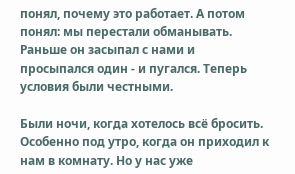понял, почему это работает. А потом понял: мы перестали обманывать. Раньше он засыпал с нами и просыпался один - и пугался. Теперь условия были честными.

Были ночи, когда хотелось всё бросить. Особенно под утро, когда он приходил к нам в комнату. Но у нас уже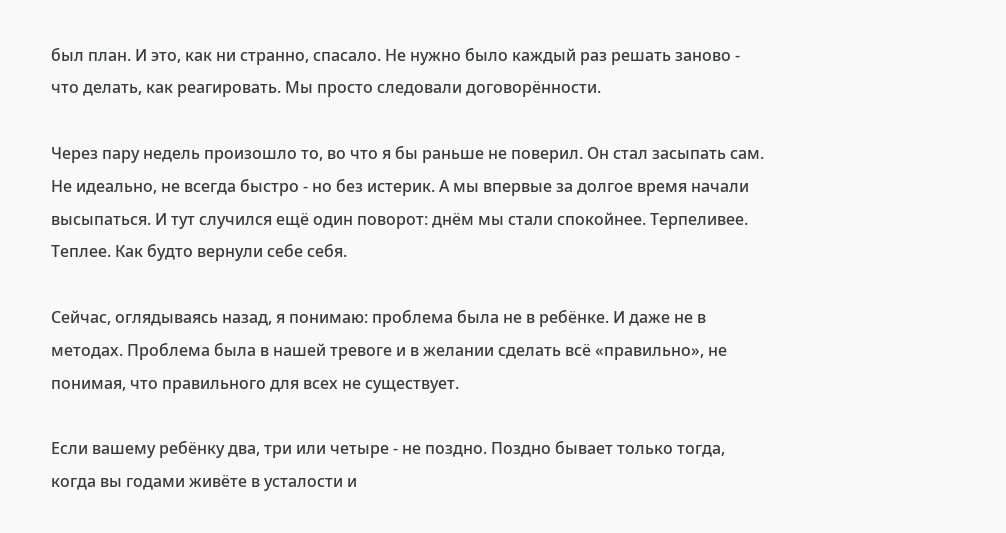был план. И это, как ни странно, спасало. Не нужно было каждый раз решать заново - что делать, как реагировать. Мы просто следовали договорённости.

Через пару недель произошло то, во что я бы раньше не поверил. Он стал засыпать сам. Не идеально, не всегда быстро - но без истерик. А мы впервые за долгое время начали высыпаться. И тут случился ещё один поворот: днём мы стали спокойнее. Терпеливее. Теплее. Как будто вернули себе себя.

Сейчас, оглядываясь назад, я понимаю: проблема была не в ребёнке. И даже не в методах. Проблема была в нашей тревоге и в желании сделать всё «правильно», не понимая, что правильного для всех не существует.

Если вашему ребёнку два, три или четыре - не поздно. Поздно бывает только тогда, когда вы годами живёте в усталости и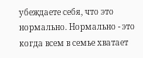убеждаете себя, что это нормально. Нормально - это когда всем в семье хватает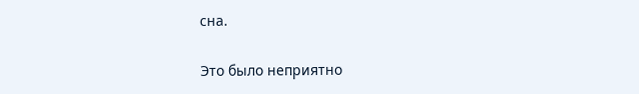сна.

Это было неприятно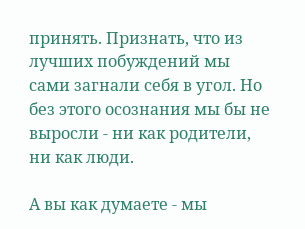принять. Признать, что из лучших побуждений мы сами загнали себя в угол. Но без этого осознания мы бы не выросли - ни как родители, ни как люди.

А вы как думаете - мы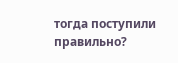тогда поступили правильно?